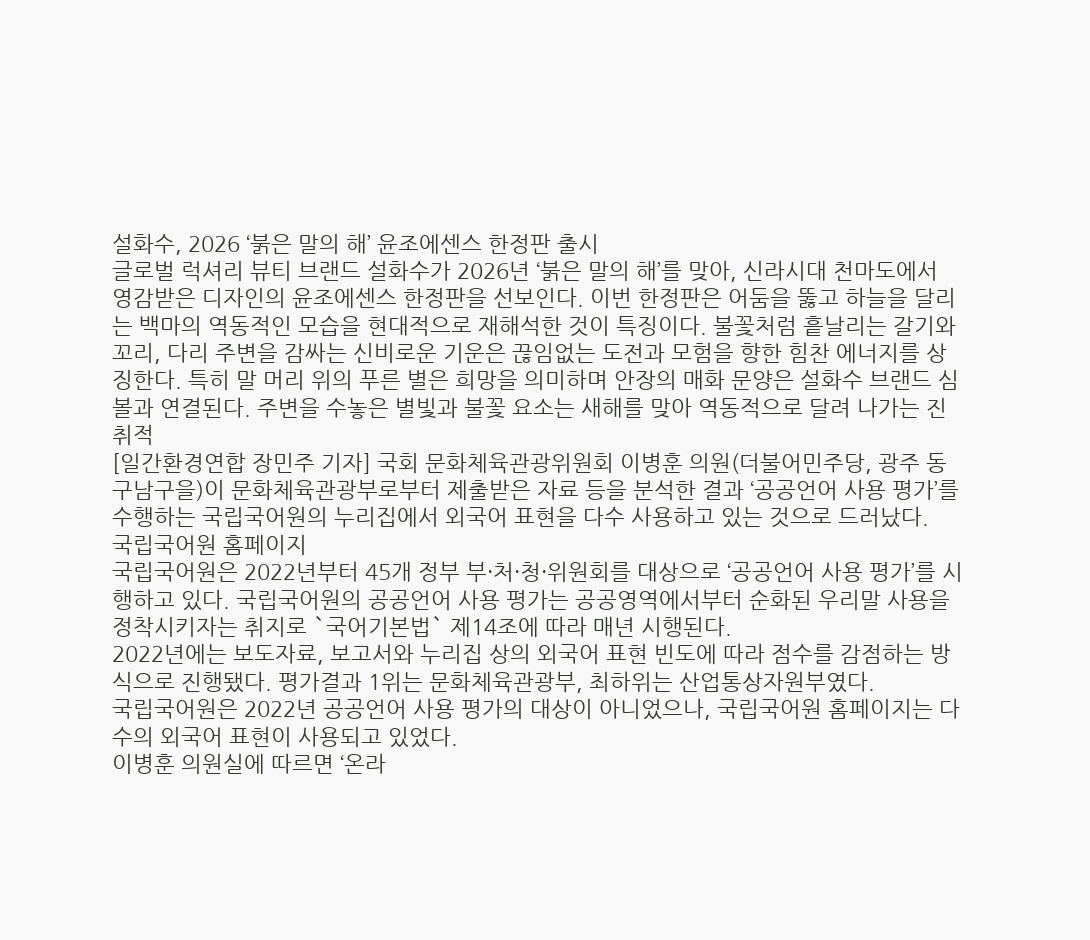설화수, 2026 ‘붉은 말의 해’ 윤조에센스 한정판 출시
글로벌 럭셔리 뷰티 브랜드 설화수가 2026년 ‘붉은 말의 해’를 맞아, 신라시대 천마도에서 영감받은 디자인의 윤조에센스 한정판을 선보인다. 이번 한정판은 어둠을 뚫고 하늘을 달리는 백마의 역동적인 모습을 현대적으로 재해석한 것이 특징이다. 불꽃처럼 흩날리는 갈기와 꼬리, 다리 주변을 감싸는 신비로운 기운은 끊임없는 도전과 모험을 향한 힘찬 에너지를 상징한다. 특히 말 머리 위의 푸른 별은 희망을 의미하며 안장의 매화 문양은 설화수 브랜드 심볼과 연결된다. 주변을 수놓은 별빛과 불꽃 요소는 새해를 맞아 역동적으로 달려 나가는 진취적
[일간환경연합 장민주 기자] 국회 문화체육관광위원회 이병훈 의원(더불어민주당, 광주 동구남구을)이 문화체육관광부로부터 제출받은 자료 등을 분석한 결과 ‘공공언어 사용 평가’를 수행하는 국립국어원의 누리집에서 외국어 표현을 다수 사용하고 있는 것으로 드러났다.
국립국어원 홈페이지
국립국어원은 2022년부터 45개 정부 부·처·청·위원회를 대상으로 ‘공공언어 사용 평가’를 시행하고 있다. 국립국어원의 공공언어 사용 평가는 공공영역에서부터 순화된 우리말 사용을 정착시키자는 취지로 `국어기본법` 제14조에 따라 매년 시행된다.
2022년에는 보도자료, 보고서와 누리집 상의 외국어 표현 빈도에 따라 점수를 감점하는 방식으로 진행됐다. 평가결과 1위는 문화체육관광부, 최하위는 산업통상자원부였다.
국립국어원은 2022년 공공언어 사용 평가의 대상이 아니었으나, 국립국어원 홈페이지는 다수의 외국어 표현이 사용되고 있었다.
이병훈 의원실에 따르면 ‘온라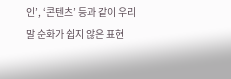인’, ‘콘텐츠’ 등과 같이 우리말 순화가 쉽지 않은 표현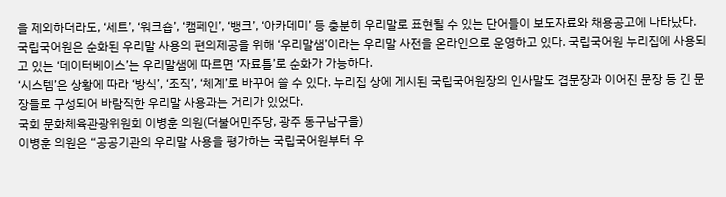을 제외하더라도, ‘세트’, ‘워크숍’, ‘캠페인’, ‘뱅크’, ‘아카데미’ 등 충분히 우리말로 표현될 수 있는 단어들이 보도자료와 채용공고에 나타났다.
국립국어원은 순화된 우리말 사용의 편의제공을 위해 ‘우리말샘’이라는 우리말 사전을 온라인으로 운영하고 있다. 국립국어원 누리집에 사용되고 있는 ‘데이터베이스’는 우리말샘에 따르면 ‘자료틀’로 순화가 가능하다.
‘시스템’은 상황에 따라 ‘방식’, ‘조직’, ‘체계’로 바꾸어 쓸 수 있다. 누리집 상에 게시된 국립국어원장의 인사말도 겹문장과 이어진 문장 등 긴 문장들로 구성되어 바람직한 우리말 사용과는 거리가 있었다.
국회 문화체육관광위원회 이병훈 의원(더불어민주당, 광주 동구남구을)
이병훈 의원은 “공공기관의 우리말 사용을 평가하는 국립국어원부터 우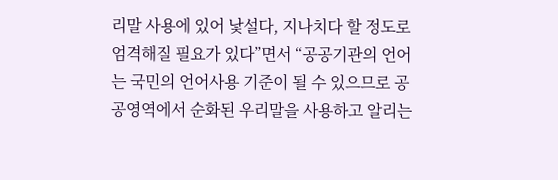리말 사용에 있어 낯설다, 지나치다 할 정도로 엄격해질 필요가 있다”면서 “공공기관의 언어는 국민의 언어사용 기준이 될 수 있으므로 공공영역에서 순화된 우리말을 사용하고 알리는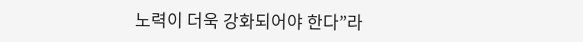노력이 더욱 강화되어야 한다”라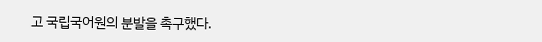고 국립국어원의 분발을 촉구했다.